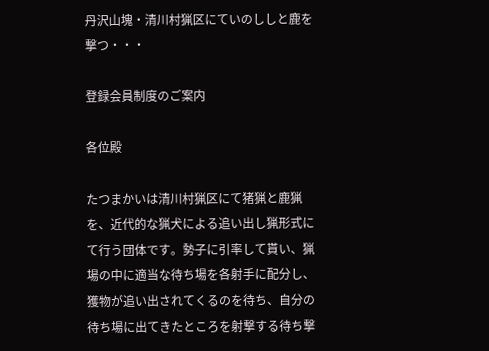丹沢山塊・清川村猟区にていのししと鹿を撃つ・・・

登録会員制度のご案内

各位殿

たつまかいは清川村猟区にて猪猟と鹿猟を、近代的な猟犬による追い出し猟形式にて行う団体です。勢子に引率して貰い、猟場の中に適当な待ち場を各射手に配分し、獲物が追い出されてくるのを待ち、自分の待ち場に出てきたところを射撃する待ち撃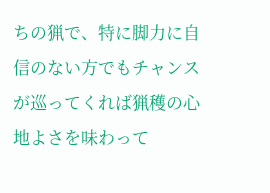ちの猟で、特に脚力に自信のない方でもチャンスが巡ってくれば猟穫の心地よさを味わって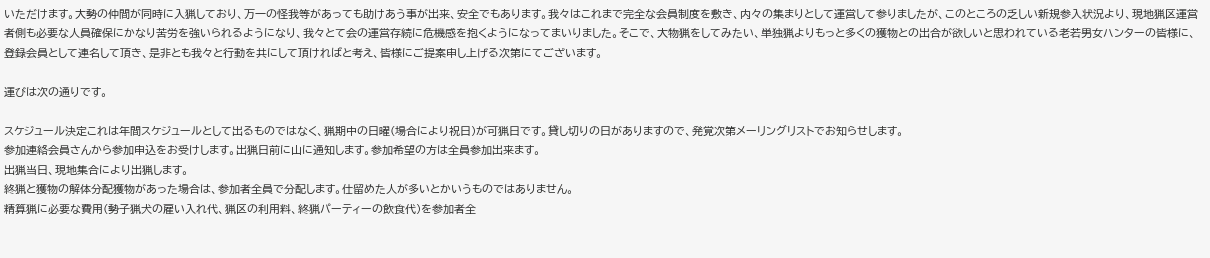いただけます。大勢の仲間が同時に入猟しており、万一の怪我等があっても助けあう事が出来、安全でもあります。我々はこれまで完全な会員制度を敷き、内々の集まりとして運営して参りましたが、このところの乏しい新規参入状況より、現地猟区運営者側も必要な人員確保にかなり苦労を強いられるようになり、我々とて会の運営存続に危機感を抱くようになってまいりました。そこで、大物猟をしてみたい、単独猟よりもっと多くの獲物との出合が欲しいと思われている老若男女ハンターの皆様に、登録会員として連名して頂き、是非とも我々と行動を共にして頂ければと考え、皆様にご提案申し上げる次第にてございます。

運びは次の通りです。

スケジュール決定これは年間スケジュールとして出るものではなく、猟期中の日曜(場合により祝日)が可猟日です。貸し切りの日がありますので、発覚次第メーリングリストでお知らせします。
参加連絡会員さんから参加申込をお受けします。出猟日前に山に通知します。参加希望の方は全員参加出来ます。
出猟当日、現地集合により出猟します。
終猟と獲物の解体分配獲物があった場合は、参加者全員で分配します。仕留めた人が多いとかいうものではありません。
精算猟に必要な費用(勢子猟犬の雇い入れ代、猟区の利用料、終猟パーティーの飲食代)を参加者全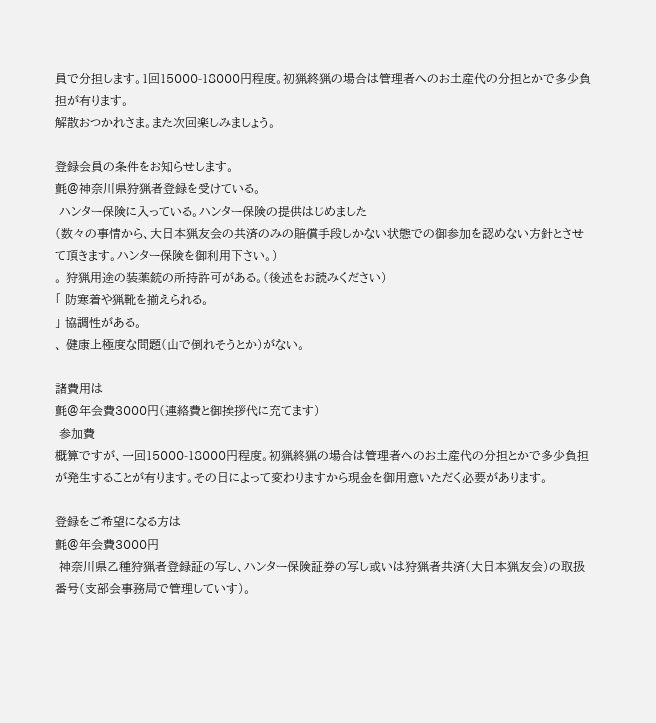員で分担します。1回15000-18000円程度。初猟終猟の場合は管理者へのお土産代の分担とかで多少負担が有ります。
解散おつかれさま。また次回楽しみましょう。

登録会員の条件をお知らせします。
氈@神奈川県狩猟者登録を受けている。
 ハンター保険に入っている。ハンター保険の提供はじめました
(数々の事情から、大日本猟友会の共済のみの賠償手段しかない状態での御参加を認めない方針とさせて頂きます。ハンター保険を御利用下さい。)
。 狩猟用途の装薬銃の所持許可がある。(後述をお読みください)
「 防寒着や猟靴を揃えられる。
」 協調性がある。
、 健康上極度な問題(山で倒れそうとか)がない。

諸費用は
氈@年会費3000円(連絡費と御挨拶代に充てます)
 参加費
概算ですが、一回15000-18000円程度。初猟終猟の場合は管理者へのお土産代の分担とかで多少負担が発生することが有ります。その日によって変わりますから現金を御用意いただく必要があります。

登録をご希望になる方は
氈@年会費3000円
 神奈川県乙種狩猟者登録証の写し、ハンター保険証券の写し或いは狩猟者共済(大日本猟友会)の取扱番号(支部会事務局で管理していす)。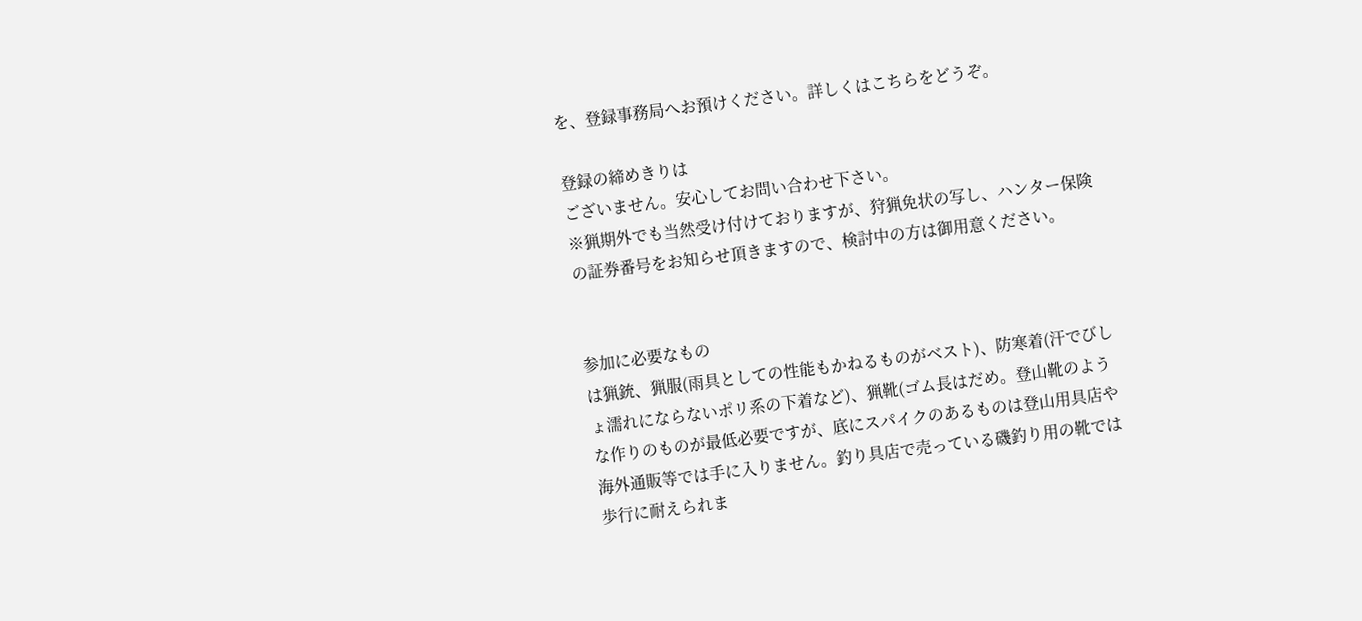を、登録事務局へお預けください。詳しくはこちらをどうぞ。

登録の締めきりは
ございません。安心してお問い合わせ下さい。
※猟期外でも当然受け付けておりますが、狩猟免状の写し、ハンター保険の証券番号をお知らせ頂きますので、検討中の方は御用意ください。


参加に必要なもの
は猟銃、猟服(雨具としての性能もかねるものがベスト)、防寒着(汗でびしょ濡れにならないポリ系の下着など)、猟靴(ゴム長はだめ。登山靴のような作りのものが最低必要ですが、底にスパイクのあるものは登山用具店や海外通販等では手に入りません。釣り具店で売っている磯釣り用の靴では歩行に耐えられま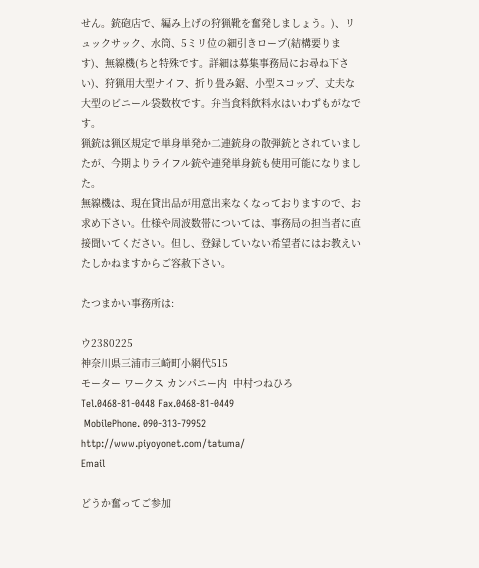せん。銃砲店で、編み上げの狩猟靴を奮発しましょう。)、リュックサック、水筒、5ミリ位の細引きロープ(結構要ります)、無線機(ちと特殊です。詳細は募集事務局にお尋ね下さい)、狩猟用大型ナイフ、折り畳み鋸、小型スコップ、丈夫な大型のビニール袋数枚です。弁当食料飲料水はいわずもがなです。
猟銃は猟区規定で単身単発か二連銃身の散弾銃とされていましたが、今期よりライフル銃や連発単身銃も使用可能になりました。
無線機は、現在貸出品が用意出来なくなっておりますので、お求め下さい。仕様や周波数帯については、事務局の担当者に直接聞いてください。但し、登録していない希望者にはお教えいたしかねますからご容赦下さい。

たつまかい事務所は:

ウ2380225
神奈川県三浦市三崎町小網代515
モーター ワークス カンパニー内  中村つねひろ
Tel.0468-81-0448 Fax.0468-81-0449
 MobilePhone. 090-313-79952
http://www.piyoyonet.com/tatuma/
Email

どうか奮ってご参加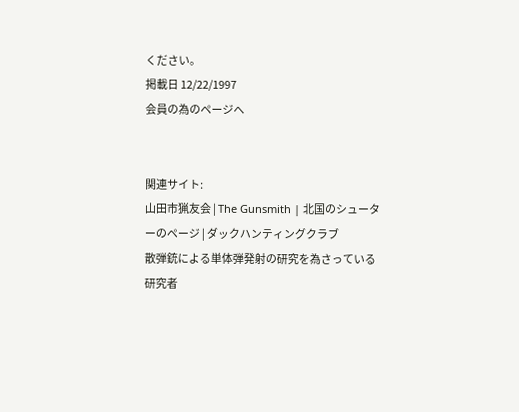ください。
掲載日 12/22/1997
会員の為のページへ


関連サイト:
山田市猟友会 | The Gunsmith | 北国のシューターのページ | ダックハンティングクラブ
散弾銃による単体弾発射の研究を為さっている研究者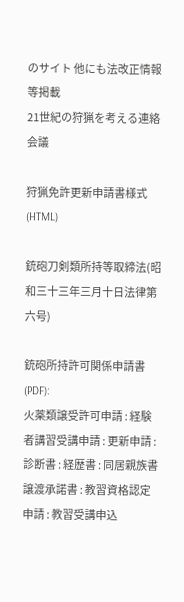のサイト 他にも法改正情報等掲載
21世紀の狩猟を考える連絡会議

狩猟免許更新申請書様式(HTML)

銃砲刀剣類所持等取締法(昭和三十三年三月十日法律第六号)

銃砲所持許可関係申請書 (PDF):
火薬類譲受許可申請 : 経験者講習受講申請 : 更新申請 : 診断書 : 経歴書 : 同居親族書
譲渡承諾書 : 教習資格認定申請 : 教習受講申込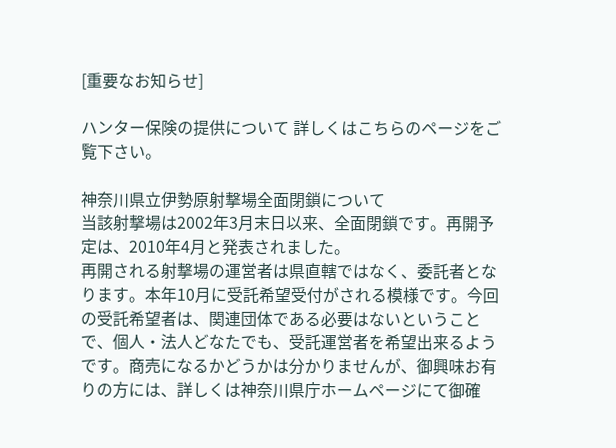[重要なお知らせ]

ハンター保険の提供について 詳しくはこちらのページをご覧下さい。

神奈川県立伊勢原射撃場全面閉鎖について
当該射撃場は2002年3月末日以来、全面閉鎖です。再開予定は、2010年4月と発表されました。
再開される射撃場の運営者は県直轄ではなく、委託者となります。本年10月に受託希望受付がされる模様です。今回の受託希望者は、関連団体である必要はないということで、個人・法人どなたでも、受託運営者を希望出来るようです。商売になるかどうかは分かりませんが、御興味お有りの方には、詳しくは神奈川県庁ホームページにて御確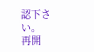認下さい。
再開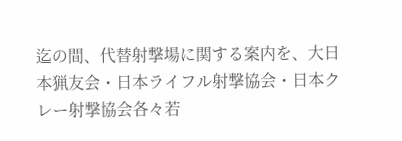迄の間、代替射撃場に関する案内を、大日本猟友会・日本ライフル射撃協会・日本クレー射撃協会各々若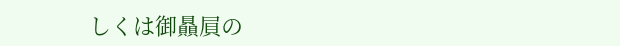しくは御贔屓の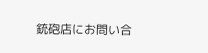銃砲店にお問い合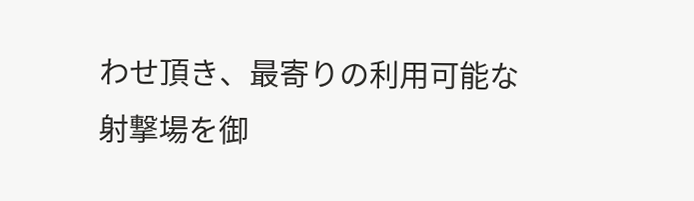わせ頂き、最寄りの利用可能な射撃場を御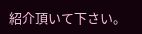紹介頂いて下さい。